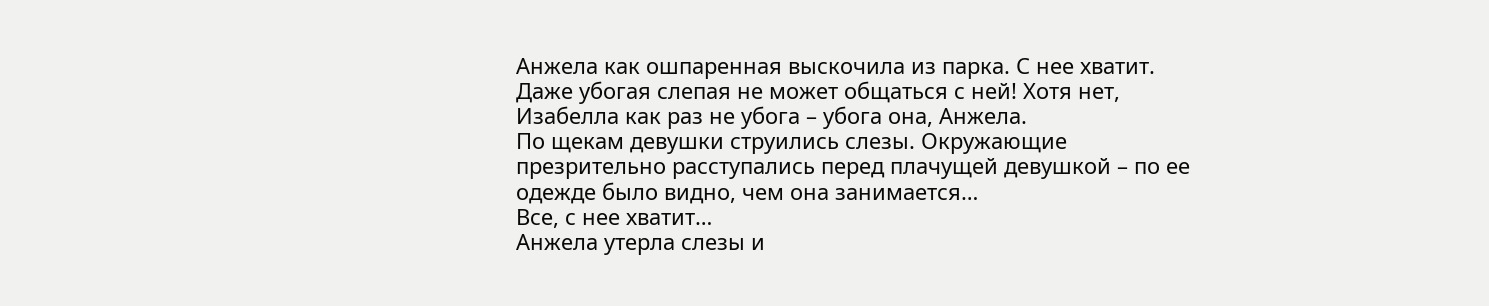Анжела как ошпаренная выскочила из парка. С нее хватит.
Даже убогая слепая не может общаться с ней! Хотя нет, Изабелла как раз не убога – убога она, Анжела.
По щекам девушки струились слезы. Окружающие презрительно расступались перед плачущей девушкой – по ее одежде было видно, чем она занимается…
Все, с нее хватит…
Анжела утерла слезы и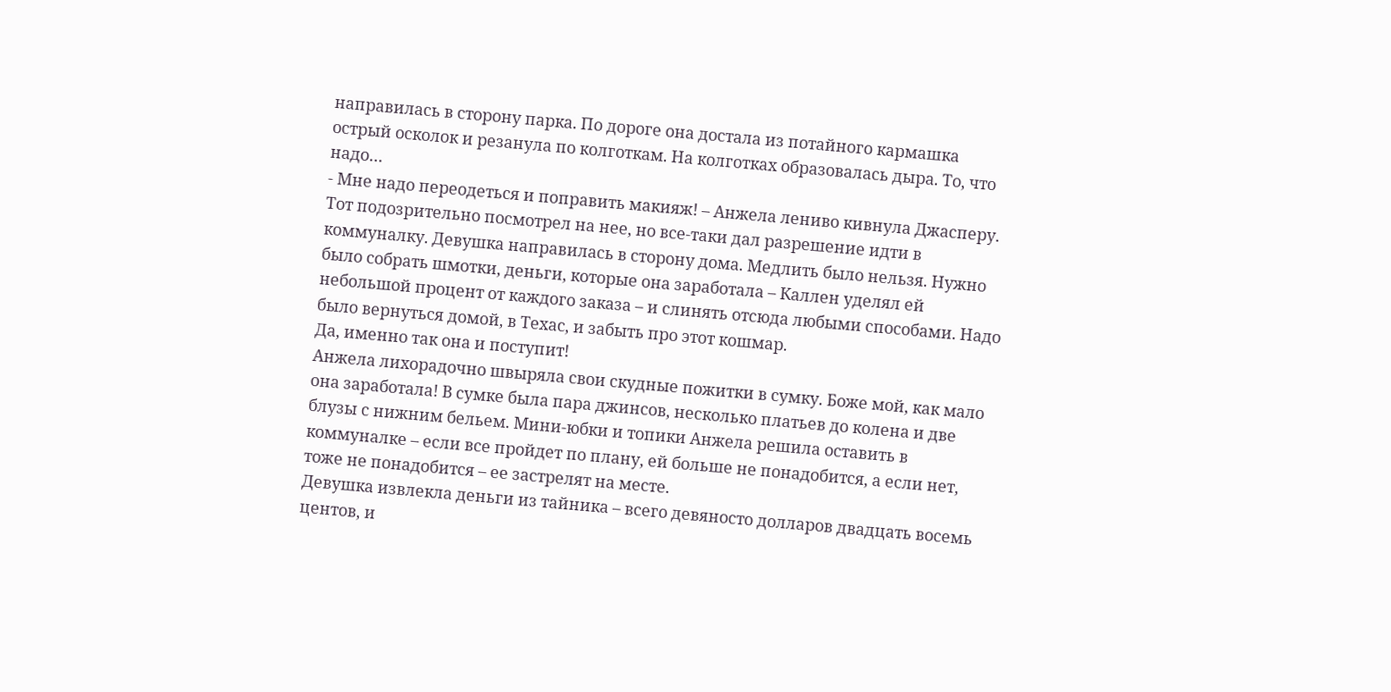направилась в сторону парка. По дороге она достала из потайного кармашка острый осколок и резанула по колготкам. На колготках образовалась дыра. То, что надо…
- Мне надо переодеться и поправить макияж! – Анжела лениво кивнула Джасперу.
Тот подозрительно посмотрел на нее, но все-таки дал разрешение идти в коммуналку. Девушка направилась в сторону дома. Медлить было нельзя. Нужно было собрать шмотки, деньги, которые она заработала – Каллен уделял ей небольшой процент от каждого заказа – и слинять отсюда любыми способами. Надо было вернуться домой, в Техас, и забыть про этот кошмар.
Да, именно так она и поступит!
Анжела лихорадочно швыряла свои скудные пожитки в сумку. Боже мой, как мало она заработала! В сумке была пара джинсов, несколько платьев до колена и две блузы с нижним бельем. Мини-юбки и топики Анжела решила оставить в коммуналке – если все пройдет по плану, ей больше не понадобится, а если нет, тоже не понадобится – ее застрелят на месте.
Девушка извлекла деньги из тайника – всего девяносто долларов двадцать восемь центов, и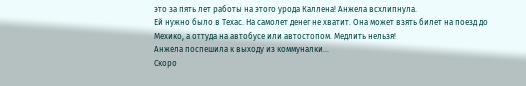это за пять лет работы на этого урода Каллена! Анжела всхлипнула.
Ей нужно было в Техас. На самолет денег не хватит. Она может взять билет на поезд до Мехико, а оттуда на автобусе или автостопом. Медлить нельзя!
Анжела поспешила к выходу из коммуналки…
Скоро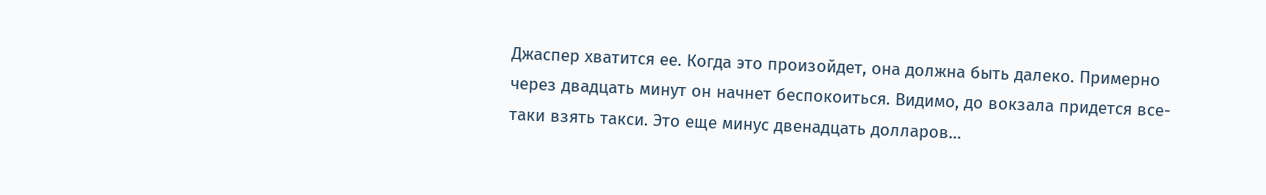Джаспер хватится ее. Когда это произойдет, она должна быть далеко. Примерно через двадцать минут он начнет беспокоиться. Видимо, до вокзала придется все-таки взять такси. Это еще минус двенадцать долларов…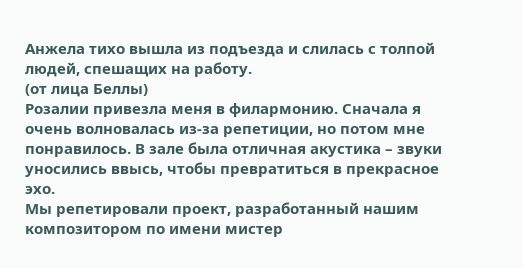Анжела тихо вышла из подъезда и слилась с толпой людей, спешащих на работу.
(от лица Беллы)
Розалии привезла меня в филармонию. Сначала я очень волновалась из-за репетиции, но потом мне понравилось. В зале была отличная акустика – звуки уносились ввысь, чтобы превратиться в прекрасное эхо.
Мы репетировали проект, разработанный нашим композитором по имени мистер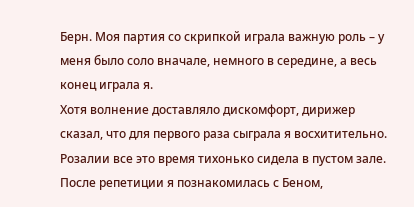Берн. Моя партия со скрипкой играла важную роль – у меня было соло вначале, немного в середине, а весь конец играла я.
Хотя волнение доставляло дискомфорт, дирижер сказал, что для первого раза сыграла я восхитительно. Розалии все это время тихонько сидела в пустом зале.
После репетиции я познакомилась с Беном,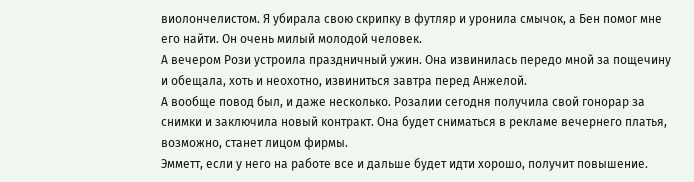виолончелистом. Я убирала свою скрипку в футляр и уронила смычок, а Бен помог мне его найти. Он очень милый молодой человек.
А вечером Рози устроила праздничный ужин. Она извинилась передо мной за пощечину и обещала, хоть и неохотно, извиниться завтра перед Анжелой.
А вообще повод был, и даже несколько. Розалии сегодня получила свой гонорар за снимки и заключила новый контракт. Она будет сниматься в рекламе вечернего платья, возможно, станет лицом фирмы.
Эмметт, если у него на работе все и дальше будет идти хорошо, получит повышение.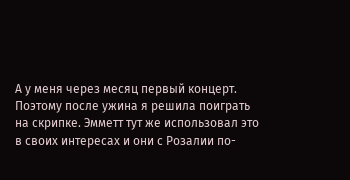А у меня через месяц первый концерт. Поэтому после ужина я решила поиграть на скрипке. Эмметт тут же использовал это в своих интересах и они с Розалии по-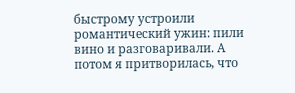быстрому устроили романтический ужин: пили вино и разговаривали. А потом я притворилась, что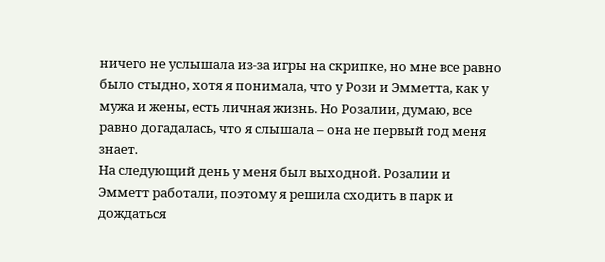ничего не услышала из-за игры на скрипке, но мне все равно было стыдно, хотя я понимала, что у Рози и Эмметта, как у мужа и жены, есть личная жизнь. Но Розалии, думаю, все равно догадалась, что я слышала – она не первый год меня знает.
На следующий день у меня был выходной. Розалии и Эмметт работали, поэтому я решила сходить в парк и дождаться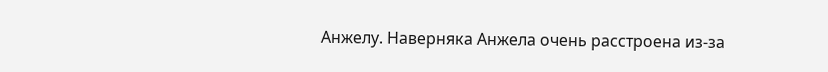Анжелу. Наверняка Анжела очень расстроена из-за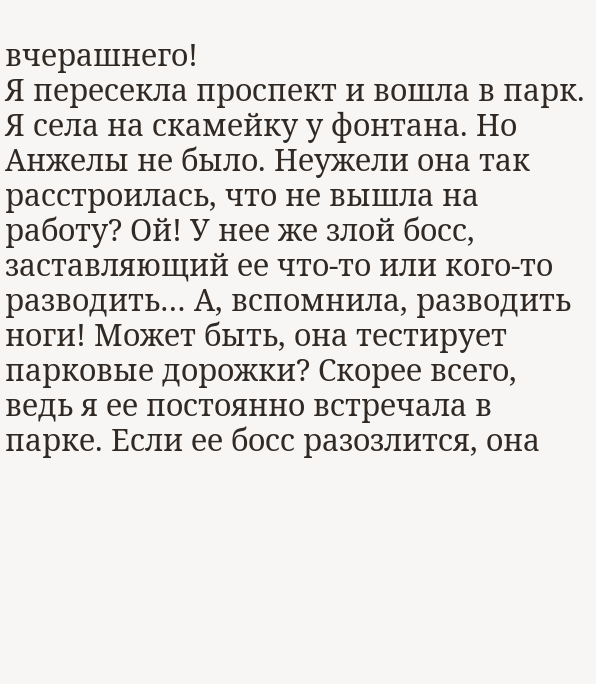вчерашнего!
Я пересекла проспект и вошла в парк. Я села на скамейку у фонтана. Но Анжелы не было. Неужели она так расстроилась, что не вышла на работу? Ой! У нее же злой босс, заставляющий ее что-то или кого-то разводить… А, вспомнила, разводить ноги! Может быть, она тестирует парковые дорожки? Скорее всего, ведь я ее постоянно встречала в парке. Если ее босс разозлится, она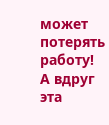может потерять работу! А вдруг эта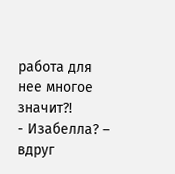работа для нее многое значит?!
- Изабелла? – вдруг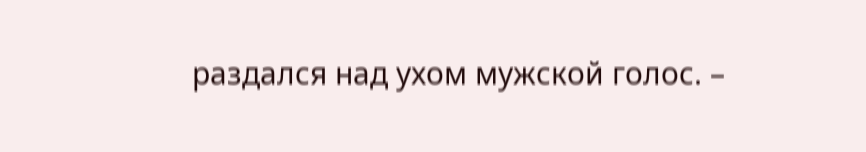раздался над ухом мужской голос. –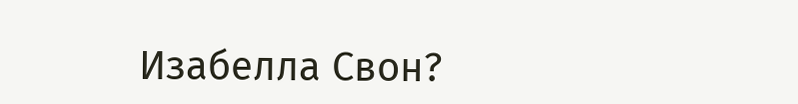Изабелла Свон?